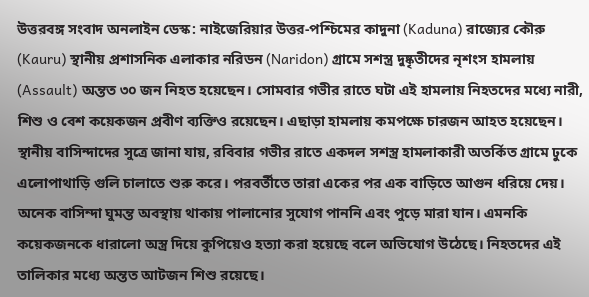উত্তরবঙ্গ সংবাদ অনলাইন ডেস্ক: নাইজেরিয়ার উত্তর-পশ্চিমের কাদুনা (Kaduna) রাজ্যের কৌরু (Kauru) স্থানীয় প্রশাসনিক এলাকার নরিডন (Naridon) গ্রামে সশস্ত্র দুষ্কৃতীদের নৃশংস হামলায় (Assault) অন্তত ৩০ জন নিহত হয়েছেন। সোমবার গভীর রাতে ঘটা এই হামলায় নিহতদের মধ্যে নারী, শিশু ও বেশ কয়েকজন প্রবীণ ব্যক্তিও রয়েছেন। এছাড়া হামলায় কমপক্ষে চারজন আহত হয়েছেন।
স্থানীয় বাসিন্দাদের সুত্রে জানা যায়, রবিবার গভীর রাতে একদল সশস্ত্র হামলাকারী অতর্কিত গ্রামে ঢুকে এলোপাথাড়ি গুলি চালাতে শুরু করে। পরবর্তীতে তারা একের পর এক বাড়িতে আগুন ধরিয়ে দেয়। অনেক বাসিন্দা ঘুমন্ত অবস্থায় থাকায় পালানোর সুযোগ পাননি এবং পুড়ে মারা যান। এমনকি কয়েকজনকে ধারালো অস্ত্র দিয়ে কুপিয়েও হত্যা করা হয়েছে বলে অভিযোগ উঠেছে। নিহতদের এই তালিকার মধ্যে অন্তত আটজন শিশু রয়েছে।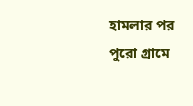হামলার পর পুরো গ্রামে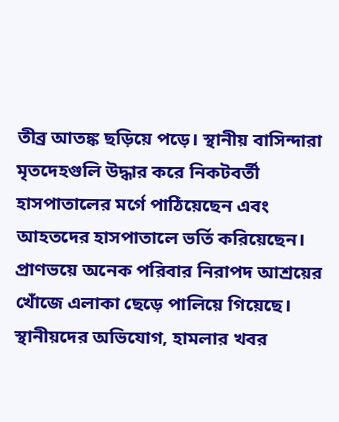তীব্র আতঙ্ক ছড়িয়ে পড়ে। স্থানীয় বাসিন্দারা মৃতদেহগুলি উদ্ধার করে নিকটবর্তী হাসপাতালের মর্গে পাঠিয়েছেন এবং আহতদের হাসপাতালে ভর্তি করিয়েছেন। প্রাণভয়ে অনেক পরিবার নিরাপদ আশ্রয়ের খোঁজে এলাকা ছেড়ে পালিয়ে গিয়েছে।
স্থানীয়দের অভিযোগ, হামলার খবর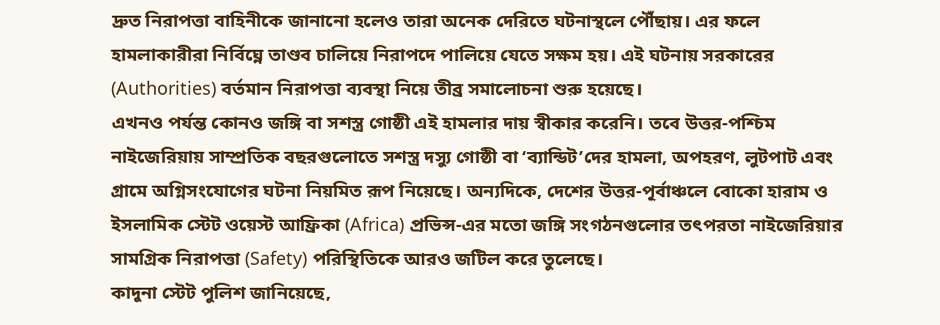দ্রুত নিরাপত্তা বাহিনীকে জানানো হলেও তারা অনেক দেরিতে ঘটনাস্থলে পৌঁছায়। এর ফলে হামলাকারীরা নির্বিঘ্নে তাণ্ডব চালিয়ে নিরাপদে পালিয়ে যেতে সক্ষম হয়। এই ঘটনায় সরকারের (Authorities) বর্তমান নিরাপত্তা ব্যবস্থা নিয়ে তীব্র সমালোচনা শুরু হয়েছে।
এখনও পর্যন্ত কোনও জঙ্গি বা সশস্ত্র গোষ্ঠী এই হামলার দায় স্বীকার করেনি। তবে উত্তর-পশ্চিম নাইজেরিয়ায় সাম্প্রতিক বছরগুলোতে সশস্ত্র দস্যু গোষ্ঠী বা ‘ব্যান্ডিট’দের হামলা, অপহরণ, লুটপাট এবং গ্রামে অগ্নিসংযোগের ঘটনা নিয়মিত রূপ নিয়েছে। অন্যদিকে, দেশের উত্তর-পূর্বাঞ্চলে বোকো হারাম ও ইসলামিক স্টেট ওয়েস্ট আফ্রিকা (Africa) প্রভিন্স-এর মতো জঙ্গি সংগঠনগুলোর তৎপরতা নাইজেরিয়ার সামগ্রিক নিরাপত্তা (Safety) পরিস্থিতিকে আরও জটিল করে তুলেছে।
কাদুনা স্টেট পুলিশ জানিয়েছে,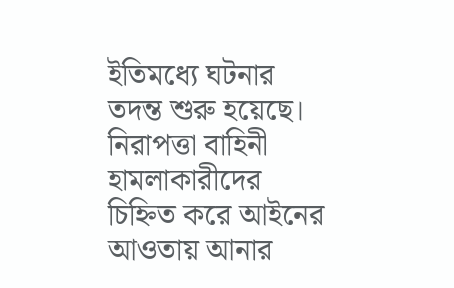ইতিমধ্যে ঘটনার তদন্ত শুরু হয়েছে। নিরাপত্তা বাহিনী হামলাকারীদের চিহ্নিত করে আইনের আওতায় আনার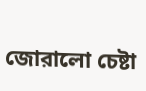জোরালো চেষ্টা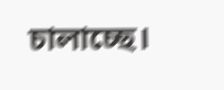চালাচ্ছে।